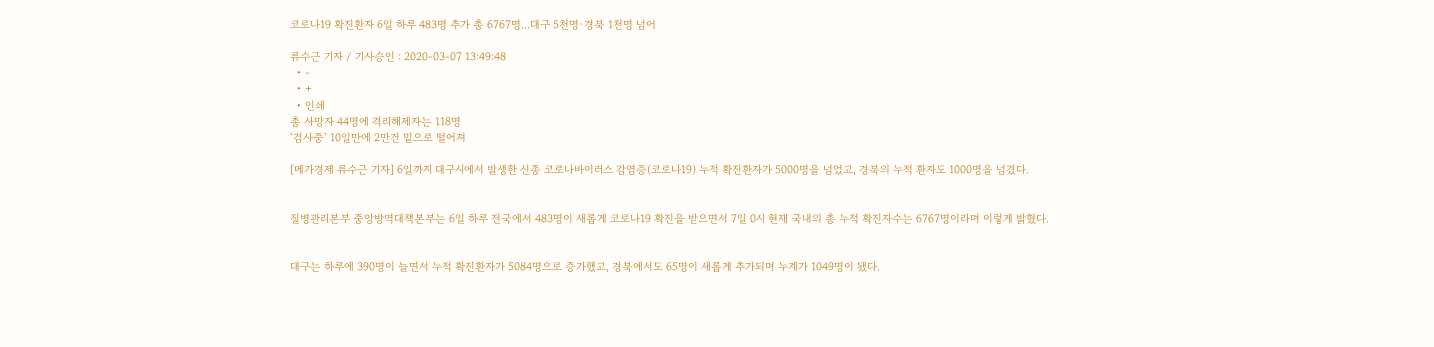코로나19 확진환자 6일 하루 483명 추가 총 6767명...대구 5천명·경북 1천명 넘어

류수근 기자 / 기사승인 : 2020-03-07 13:49:48
  • -
  • +
  • 인쇄
총 사망자 44명에 격리해제자는 118명
‘검사중’ 10일만에 2만건 밑으로 떨어져

[메가경제 류수근 기자] 6일까지 대구시에서 발생한 신종 코로나바이러스 감염증(코로나19) 누적 확진환자가 5000명을 넘었고, 경북의 누적 환자도 1000명을 넘겼다.


질병관리본부 중앙방역대책본부는 6일 하루 전국에서 483명이 새롭게 코로나19 확진을 받으면서 7일 0시 현재 국내의 총 누적 확진자수는 6767명이라며 이렇게 밝혔다.


대구는 하루에 390명이 늘면서 누적 확진환자가 5084명으로 증가했고, 경북에서도 65명이 새롭게 추가되며 누계가 1049명이 됐다.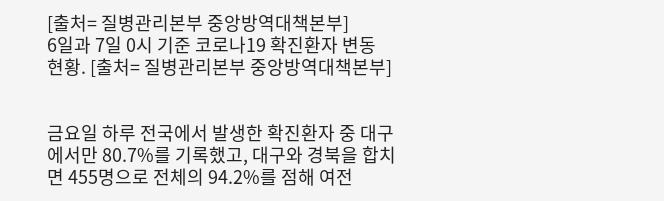[출처= 질병관리본부 중앙방역대책본부]
6일과 7일 0시 기준 코로나19 확진환자 변동 현황. [출처= 질병관리본부 중앙방역대책본부]


금요일 하루 전국에서 발생한 확진환자 중 대구에서만 80.7%를 기록했고, 대구와 경북을 합치면 455명으로 전체의 94.2%를 점해 여전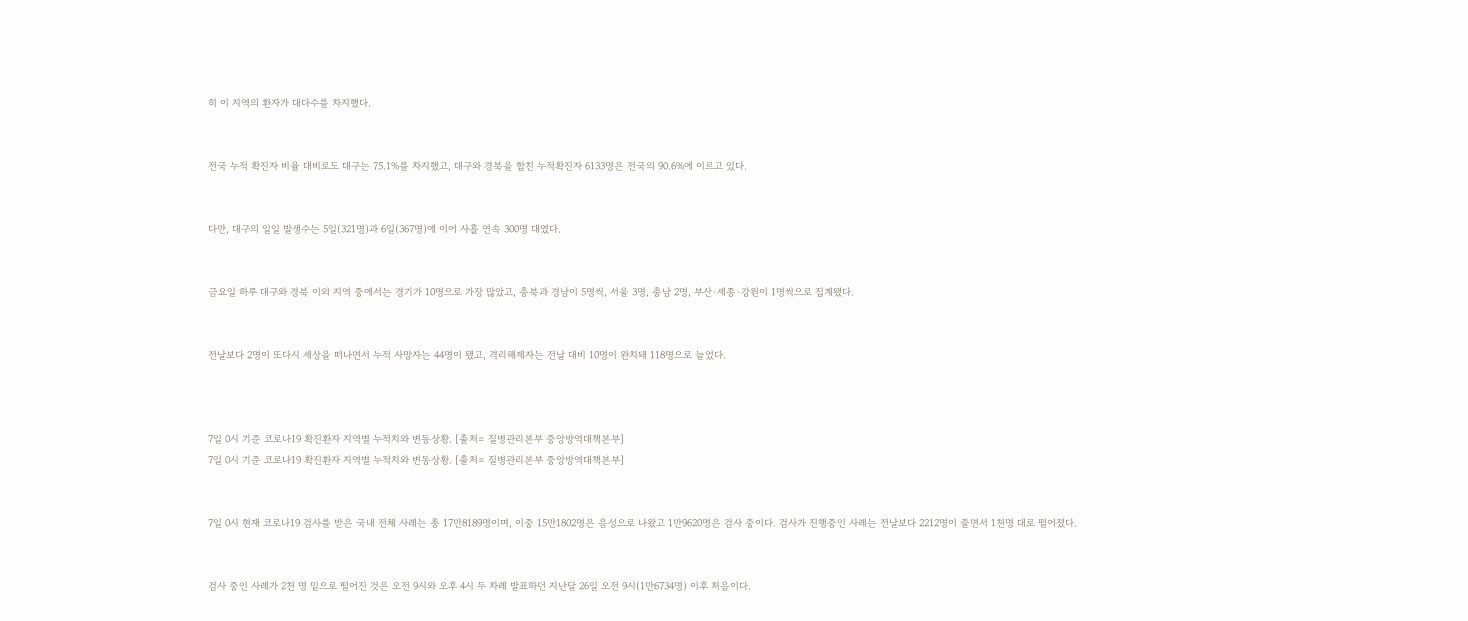히 이 지역의 환자가 대다수를 차지했다.


전국 누적 확진자 비율 대비로도 대구는 75.1%를 차지했고, 대구와 경북을 합친 누적확진자 6133명은 전국의 90.6%에 이르고 있다.


다만, 대구의 일일 발생수는 5일(321명)과 6일(367명)에 이어 사흘 연속 300명 대였다.


금요일 하루 대구와 경북 이외 지역 중에서는 경기가 10명으로 가장 많았고, 충북과 경남이 5명씩, 서울 3명, 충남 2명, 부산·세종·강원이 1명씩으로 집계됐다.


전날보다 2명이 또다시 세상을 떠나면서 누적 사망자는 44명이 됐고, 격리해제자는 전날 대비 10명이 완치돼 118명으로 늘었다.



7일 0시 기준 코로나19 확진환자 지역별 누적치와 변동상황. [출처= 질병관리본부 중앙방역대책본부]
7일 0시 기준 코로나19 확진환자 지역별 누적치와 변동상황. [출처= 질병관리본부 중앙방역대책본부]


7일 0시 현재 코로나19 검사를 받은 국내 전체 사례는 총 17만8189명이며, 이중 15만1802명은 음성으로 나왔고 1만9620명은 검사 중이다. 검사가 진행중인 사례는 전날보다 2212명이 줄면서 1천명 대로 떨어졌다.


검사 중인 사례가 2천 명 밑으로 떨어진 것은 오전 9시와 오후 4시 두 차례 발표하던 지난달 26일 오전 9시(1만6734명) 이후 처음이다.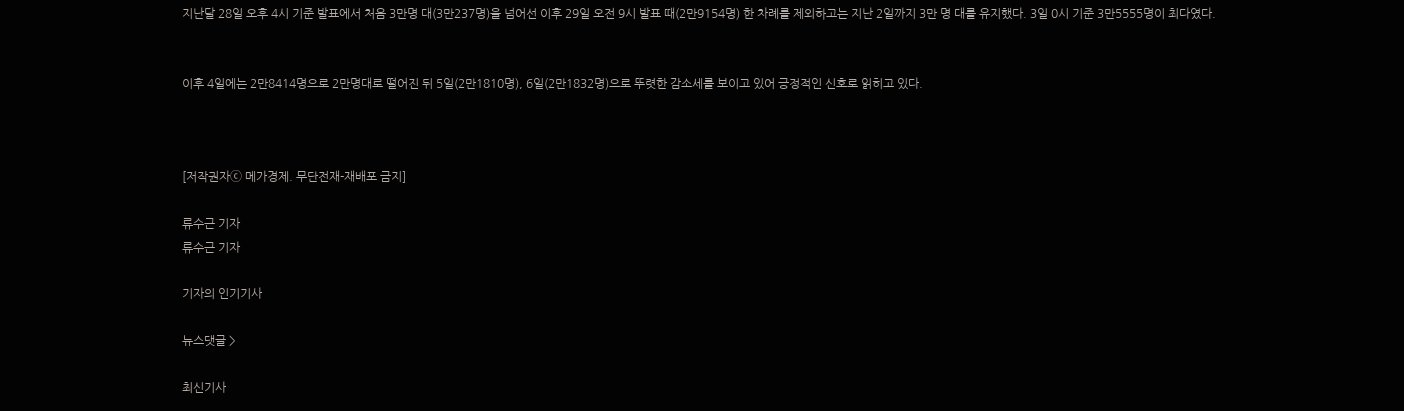지난달 28일 오후 4시 기준 발표에서 처음 3만명 대(3만237명)을 넘어선 이후 29일 오전 9시 발표 때(2만9154명) 한 차례를 제외하고는 지난 2일까지 3만 명 대를 유지했다. 3일 0시 기준 3만5555명이 최다였다.


이후 4일에는 2만8414명으로 2만명대로 떨어진 뒤 5일(2만1810명), 6일(2만1832명)으로 뚜렷한 감소세를 보이고 있어 긍정적인 신호로 읽히고 있다.



[저작권자ⓒ 메가경제. 무단전재-재배포 금지]

류수근 기자
류수근 기자

기자의 인기기사

뉴스댓글 >

최신기사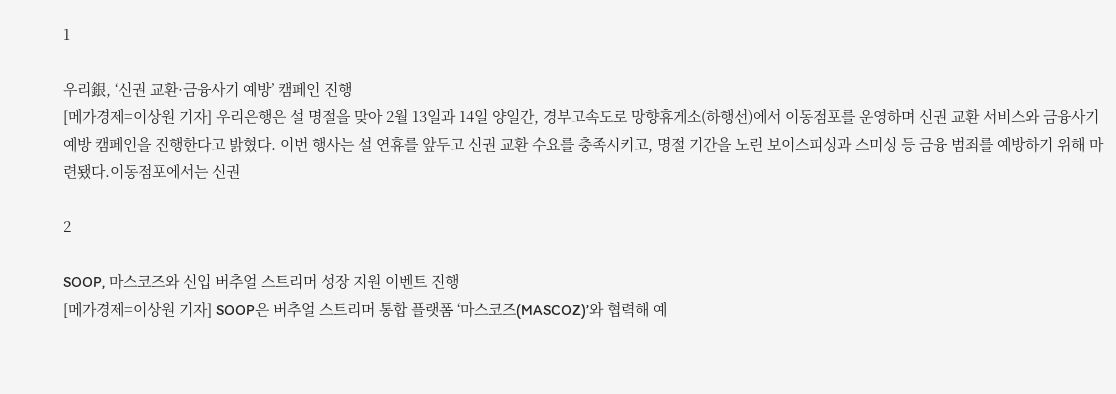1

우리銀, ‘신권 교환·금융사기 예방’ 캠페인 진행
[메가경제=이상원 기자] 우리은행은 설 명절을 맞아 2월 13일과 14일 양일간, 경부고속도로 망향휴게소(하행선)에서 이동점포를 운영하며 신권 교환 서비스와 금융사기 예방 캠페인을 진행한다고 밝혔다. 이번 행사는 설 연휴를 앞두고 신권 교환 수요를 충족시키고, 명절 기간을 노린 보이스피싱과 스미싱 등 금융 범죄를 예방하기 위해 마련됐다.이동점포에서는 신권

2

SOOP, 마스코즈와 신입 버추얼 스트리머 성장 지원 이벤트 진행
[메가경제=이상원 기자] SOOP은 버추얼 스트리머 통합 플랫폼 ‘마스코즈(MASCOZ)’와 협력해 예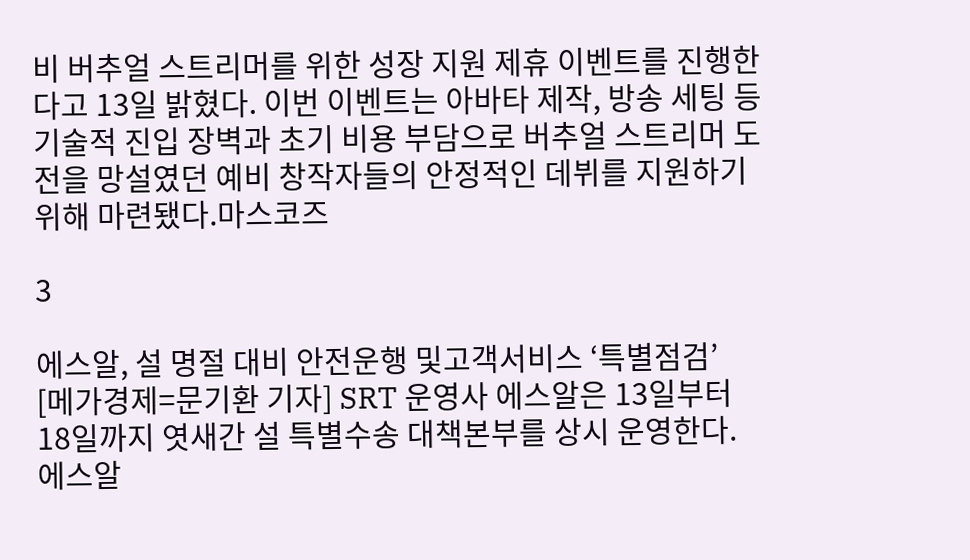비 버추얼 스트리머를 위한 성장 지원 제휴 이벤트를 진행한다고 13일 밝혔다. 이번 이벤트는 아바타 제작, 방송 세팅 등 기술적 진입 장벽과 초기 비용 부담으로 버추얼 스트리머 도전을 망설였던 예비 창작자들의 안정적인 데뷔를 지원하기 위해 마련됐다.마스코즈

3

에스알, 설 명절 대비 안전운행 및고객서비스 ‘특별점검’
[메가경제=문기환 기자] SRT 운영사 에스알은 13일부터 18일까지 엿새간 설 특별수송 대책본부를 상시 운영한다. 에스알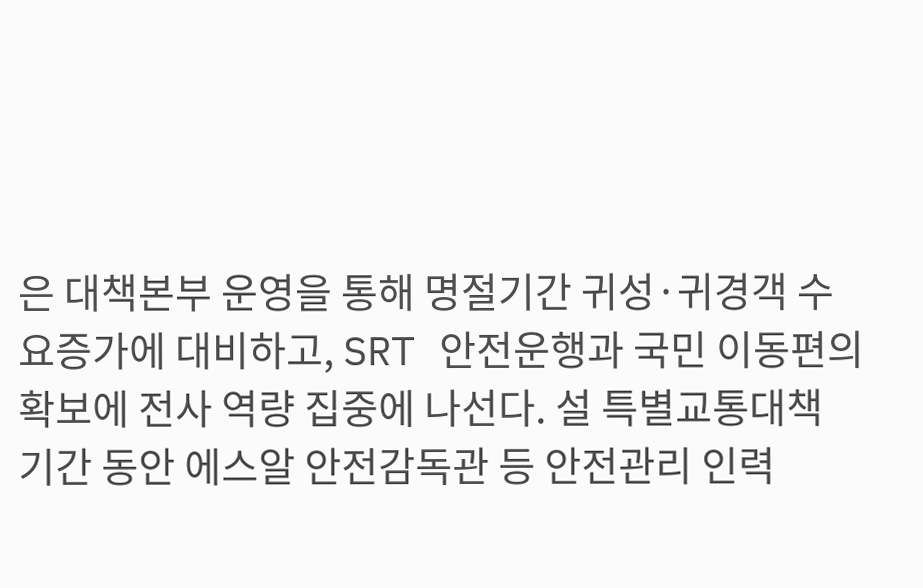은 대책본부 운영을 통해 명절기간 귀성·귀경객 수요증가에 대비하고, SRT 안전운행과 국민 이동편의 확보에 전사 역량 집중에 나선다. 설 특별교통대책 기간 동안 에스알 안전감독관 등 안전관리 인력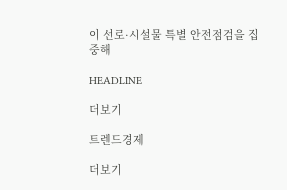이 선로·시설물 특별 안전점검을 집중해

HEADLINE

더보기

트렌드경제

더보기